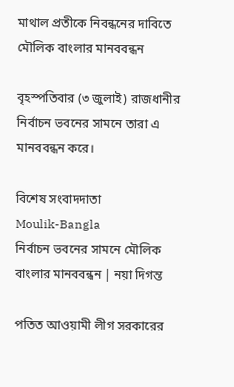মাথাল প্রতীকে নিবন্ধনের দাবিতে মৌলিক বাংলার মানববন্ধন

বৃহস্পতিবার (৩ জুলাই) রাজধানীর নির্বাচন ভবনের সামনে তারা এ মানববন্ধন করে।

বিশেষ সংবাদদাতা
Moulik-Bangla
নির্বাচন ভবনের সামনে মৌলিক বাংলার মানববন্ধন | নয়া দিগন্ত

পতিত আওয়ামী লীগ সরকারের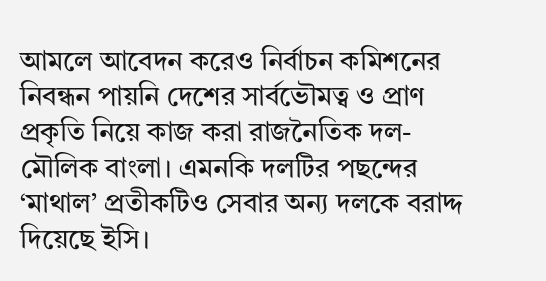আমলে আবেদন করেও নির্বাচন কমিশনের নিবন্ধন পায়নি দেশের সার্বভৌমত্ব ও প্রাণ প্রকৃতি নিয়ে কাজ করা রাজনৈতিক দল- মৌলিক বাংলা। এমনকি দলটির পছন্দের ‘মাথাল’ প্রতীকটিও সেবার অন্য দলকে বরাদ্দ দিয়েছে ইসি।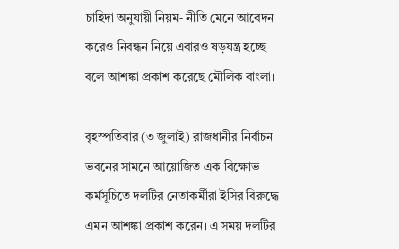চাহিদা অনুযায়ী নিয়ম- নীতি মেনে আবেদন করেও নিবন্ধন নিয়ে এবারও ষড়যন্ত্র হচ্ছে বলে আশঙ্কা প্রকাশ করেছে মৌলিক বাংলা।

বৃহস্পতিবার (৩ জুলাই) রাজধানীর নির্বাচন ভবনের সামনে আয়োজিত এক বিক্ষোভ কর্মসূচিতে দলটির নেতাকর্মীরা ইসির বিরুদ্ধে এমন আশঙ্কা প্রকাশ করেন। এ সময় দলটির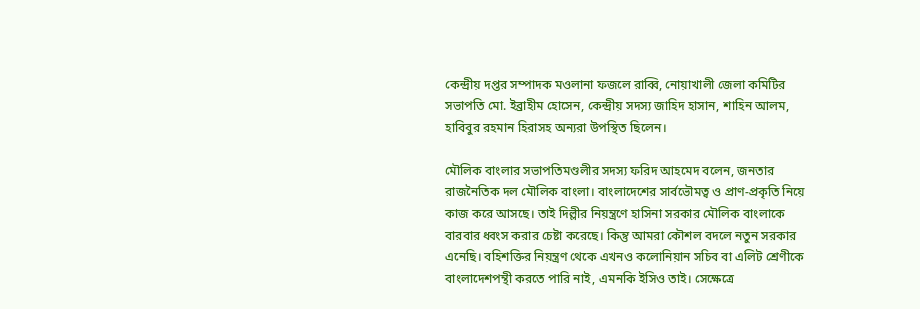কেন্দ্রীয় দপ্তর সম্পাদক মওলানা ফজলে রাব্বি, নোয়াখালী জেলা কমিটির সভাপতি মো. ইব্রাহীম হোসেন, কেন্দ্রীয় সদস্য জাহিদ হাসান, শাহিন আলম, হাবিবুর রহমান হিরাসহ অন্যরা উপস্থিত ছিলেন।

মৌলিক বাংলার সভাপতিমণ্ডলীর সদস্য ফরিদ আহমেদ বলেন, জনতার রাজনৈতিক দল মৌলিক বাংলা। বাংলাদেশের সার্বভৌমত্ব ও প্রাণ-প্রকৃতি নিয়ে কাজ করে আসছে। তাই দিল্লীর নিয়ন্ত্রণে হাসিনা সরকার মৌলিক বাংলাকে বারবার ধ্বংস করার চেষ্টা করেছে। কিন্তু আমরা কৌশল বদলে নতুন সরকার এনেছি। বহিশক্তির নিয়ন্ত্রণ থেকে এখনও কলোনিয়ান সচিব বা এলিট শ্রেণীকে বাংলাদেশপন্থী করতে পারি নাই, এমনকি ইসিও তাই। সেক্ষেত্রে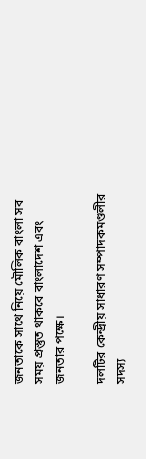জনতাকে সাথে নিয়ে মৌলিক বাংলা সব সময় প্রস্তুত থাকবে বাংলাদেশ এবং জনতার পক্ষে।

দলটির কেন্দ্রীয় সাধারণ সম্পাদকমণ্ডলীর সদস্য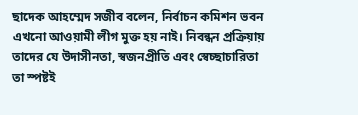ছাদেক আহম্মেদ সজীব বলেন, নির্বাচন কমিশন ভবন এখনো আওয়ামী লীগ মুক্ত হয় নাই। নিবন্ধন প্রক্রিয়ায় তাদের যে উদাসীনতা, স্বজনপ্রীতি এবং স্বেচ্ছাচারিতা তা স্পষ্টই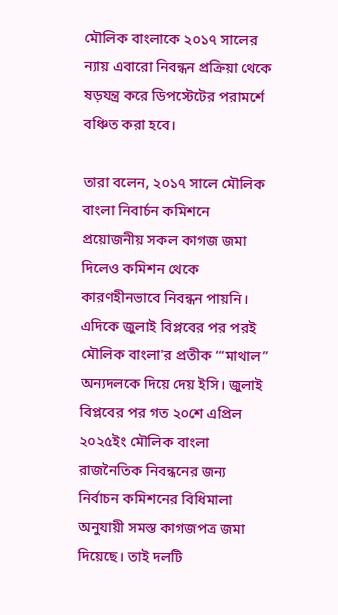মৌলিক বাংলাকে ২০১৭ সালের ন্যায় এবারো নিবন্ধন প্রক্রিয়া থেকে ষড়যন্ত্র করে ডিপস্টেটের পরামর্শে বঞ্চিত করা হবে।

তারা বলেন, ২০১৭ সালে মৌলিক বাংলা নিবার্চন কমিশনে প্রয়োজনীয় সকল কাগজ জমা দিলেও কমিশন থেকে কারণহীনভাবে নিবন্ধন পায়নি। এদিকে জুলাই বিপ্লবের পর পরই মৌলিক বাংলা'র প্রতীক ‘“মাথাল” অন্যদলকে দিয়ে দেয় ইসি। জুলাই বিপ্লবের পর গত ২০শে এপ্রিল ২০২৫ইং মৌলিক বাংলা রাজনৈতিক নিবন্ধনের জন্য নির্বাচন কমিশনের বিধিমালা অনুযায়ী সমস্ত কাগজপত্র জমা দিয়েছে। তাই দলটি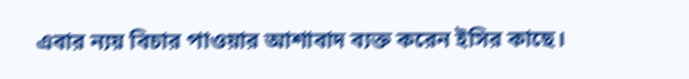এবার ন্যয় বিচার পাওয়ার আশাবাদ ব্যক্ত করেন ইসির কাছে।